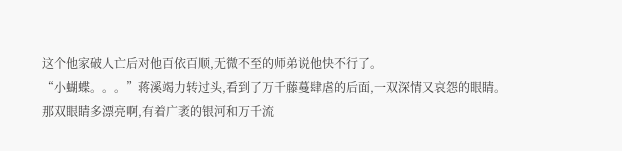这个他家破人亡后对他百依百顺,无微不至的师弟说他快不行了。
“小蝴蝶。。。”蒋溪竭力转过头,看到了万千藤蔓肆虐的后面,一双深情又哀怨的眼睛。
那双眼睛多漂亮啊,有着广袤的银河和万千流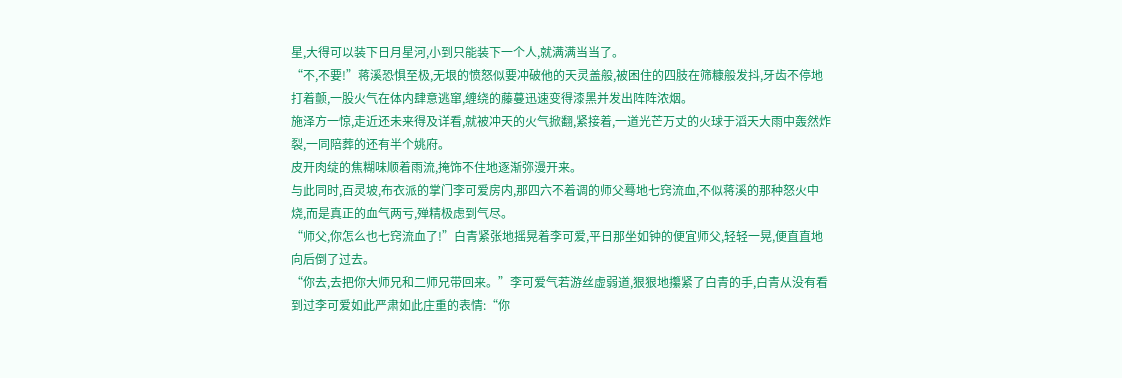星,大得可以装下日月星河,小到只能装下一个人,就满满当当了。
“不,不要!”蒋溪恐惧至极,无垠的愤怒似要冲破他的天灵盖般,被困住的四肢在筛糠般发抖,牙齿不停地打着颤,一股火气在体内肆意逃窜,缠绕的藤蔓迅速变得漆黑并发出阵阵浓烟。
施泽方一惊,走近还未来得及详看,就被冲天的火气掀翻,紧接着,一道光芒万丈的火球于滔天大雨中轰然炸裂,一同陪葬的还有半个姚府。
皮开肉绽的焦糊味顺着雨流,掩饰不住地逐渐弥漫开来。
与此同时,百灵坡,布衣派的掌门李可爱房内,那四六不着调的师父蓦地七窍流血,不似蒋溪的那种怒火中烧,而是真正的血气两亏,殚精极虑到气尽。
“师父,你怎么也七窍流血了!”白青紧张地摇晃着李可爱,平日那坐如钟的便宜师父,轻轻一晃,便直直地向后倒了过去。
“你去,去把你大师兄和二师兄带回来。”李可爱气若游丝虚弱道,狠狠地攥紧了白青的手,白青从没有看到过李可爱如此严肃如此庄重的表情:“你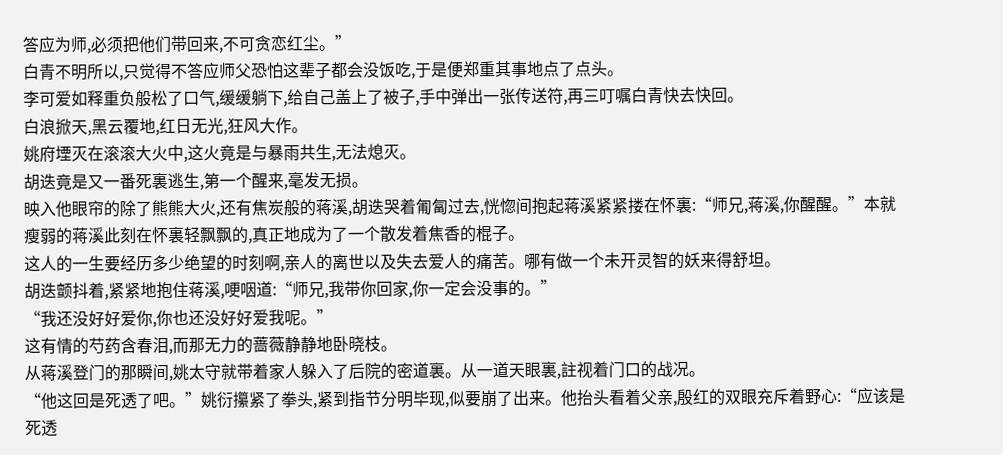答应为师,必须把他们带回来,不可贪恋红尘。”
白青不明所以,只觉得不答应师父恐怕这辈子都会没饭吃,于是便郑重其事地点了点头。
李可爱如释重负般松了口气,缓缓躺下,给自己盖上了被子,手中弹出一张传送符,再三叮嘱白青快去快回。
白浪掀天,黑云覆地,红日无光,狂风大作。
姚府堙灭在滚滚大火中,这火竟是与暴雨共生,无法熄灭。
胡迭竟是又一番死裏逃生,第一个醒来,毫发无损。
映入他眼帘的除了熊熊大火,还有焦炭般的蒋溪,胡迭哭着匍匐过去,恍惚间抱起蒋溪紧紧搂在怀裏:“师兄,蒋溪,你醒醒。”本就瘦弱的蒋溪此刻在怀裏轻飘飘的,真正地成为了一个散发着焦香的棍子。
这人的一生要经历多少绝望的时刻啊,亲人的离世以及失去爱人的痛苦。哪有做一个未开灵智的妖来得舒坦。
胡迭颤抖着,紧紧地抱住蒋溪,哽咽道:“师兄,我带你回家,你一定会没事的。”
“我还没好好爱你,你也还没好好爱我呢。”
这有情的芍药含春泪,而那无力的蔷薇静静地卧晓枝。
从蒋溪登门的那瞬间,姚太守就带着家人躲入了后院的密道裏。从一道天眼裏,註视着门口的战况。
“他这回是死透了吧。”姚衍攥紧了拳头,紧到指节分明毕现,似要崩了出来。他抬头看着父亲,殷红的双眼充斥着野心:“应该是死透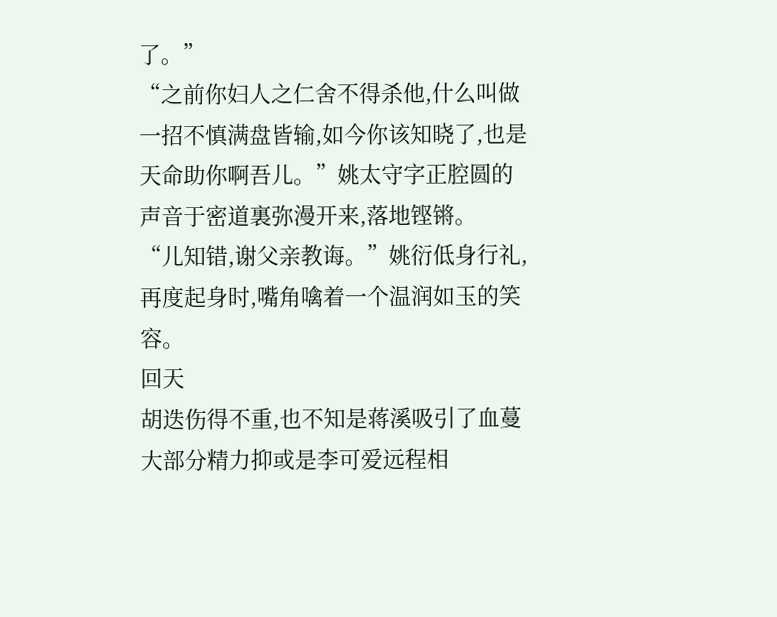了。”
“之前你妇人之仁舍不得杀他,什么叫做一招不慎满盘皆输,如今你该知晓了,也是天命助你啊吾儿。”姚太守字正腔圆的声音于密道裏弥漫开来,落地铿锵。
“儿知错,谢父亲教诲。”姚衍低身行礼,再度起身时,嘴角噙着一个温润如玉的笑容。
回天
胡迭伤得不重,也不知是蒋溪吸引了血蔓大部分精力抑或是李可爱远程相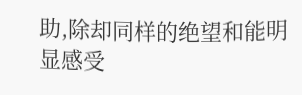助,除却同样的绝望和能明显感受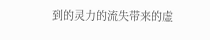到的灵力的流失带来的虚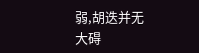弱,胡迭并无大碍